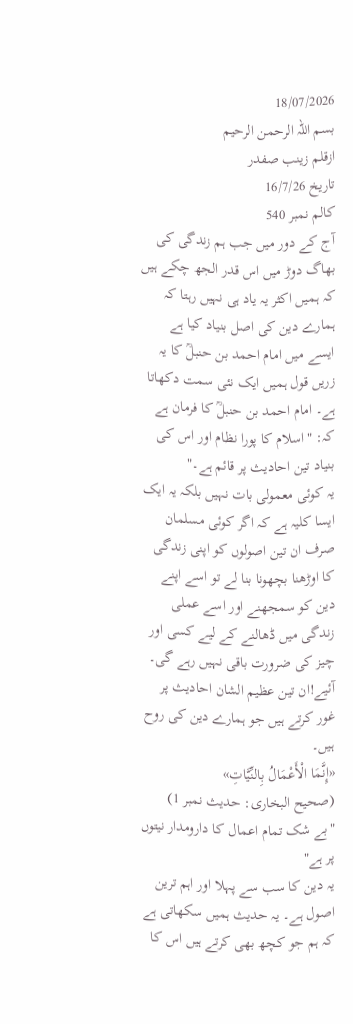18/07/2026
بسم اللہ الرحمن الرحیم
ازقلم زینب صفدر
تاریخ 16/7/26
کالم نمبر 540
آج کے دور میں جب ہم زندگی کی بھاگ دوڑ میں اس قدر الجھ چکے ہیں کہ ہمیں اکثر یہ یاد ہی نہیں رہتا کہ ہمارے دین کی اصل بنیاد کیا ہے ایسے میں امام احمد بن حنبلؒ کا یہ زریں قول ہمیں ایک نئی سمت دکھاتا ہے۔ امام احمد بن حنبلؒ کا فرمان ہے کہ: "اسلام کا پورا نظام اور اس کی بنیاد تین احادیث پر قائم ہے۔"
یہ کوئی معمولی بات نہیں بلکہ یہ ایک ایسا کلیہ ہے کہ اگر کوئی مسلمان صرف ان تین اصولوں کو اپنی زندگی کا اوڑھنا بچھونا بنا لے تو اسے اپنے دین کو سمجھنے اور اسے عملی زندگی میں ڈھالنے کے لیے کسی اور چیز کی ضرورت باقی نہیں رہے گی۔
آئیے!ان تین عظیم الشان احادیث پر غور کرتے ہیں جو ہمارے دین کی روح ہیں۔
«إِنَّمَا الْأَعْمَالُ بِالنِّيَّاتِ»
(صحیح البخاری: حدیث نمبر 1)
"بے شک تمام اعمال کا دارومدار نیتوں پر ہے"
یہ دین کا سب سے پہلا اور اہم ترین اصول ہے۔ یہ حدیث ہمیں سکھاتی ہے کہ ہم جو کچھ بھی کرتے ہیں اس کا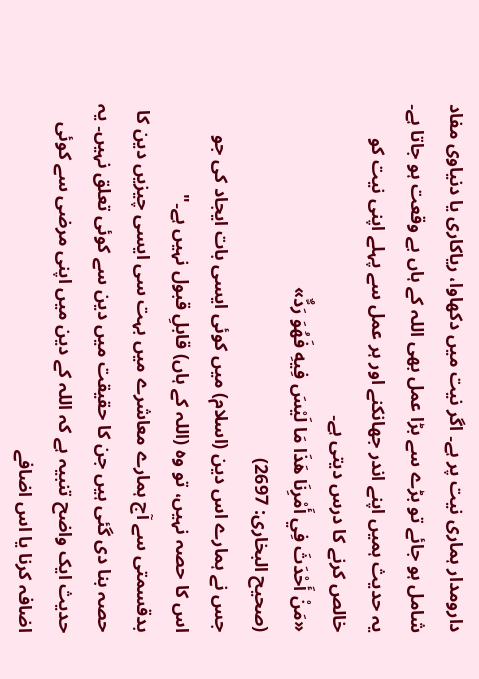دارومدار ہماری نیت پر ہے۔ اگر نیت میں دکھاوا، ریاکاری یا دنیاوی مفاد شامل ہو جائے تو بڑے سے بڑا عمل بھی اللہ کے ہاں بے وقعت ہو جاتا ہے۔ یہ حدیث ہمیں اپنے اندر جھانکنے اور ہر عمل سے پہلے اپنی نیت کو خالص کرنے کا درس دیتی ہے۔
«مَنْ أَحْدَثَ فِي أَمْرِنَا هَذَا مَا لَيْسَ فِيهِ فَهُوَ رَدٌّ»
(صحیح البخاری: 2697)
جس نے ہمارے اس دین (اسلام) میں کوئی ایسی بات ایجاد کی جو اس کا حصہ نہیں، تو وہ (اللہ کے ہاں) قابلِ قبول نہیں ہے۔"
بدقسمتی سے آج ہمارے معاشرے میں بہت سی ایسی چیزیں دین کا حصہ بنا دی گئی ہیں جن کا حقیقت میں دین سے کوئی تعلق نہیں۔ یہ حدیث ایک واضح تنبیہ ہے کہ اللہ کے دین میں اپنی مرضی سے کوئی اضافہ کرنا یا اس اضافے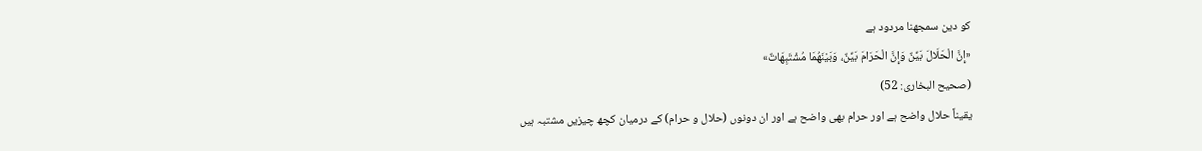کو دین سمجھنا مردود ہے
«إِنَّ الْحَلَالَ بَيِّنٌ وَإِنَّ الْحَرَامَ بَيِّنٌ، وَبَيْنَهُمَا مُشْتَبِهَاتٌ»
(صحیح البخاری: 52)
یقیناً حلال واضح ہے اور حرام بھی واضح ہے اور ان دونوں (حلال و حرام) کے درمیان کچھ چیزیں مشتبہ ہیں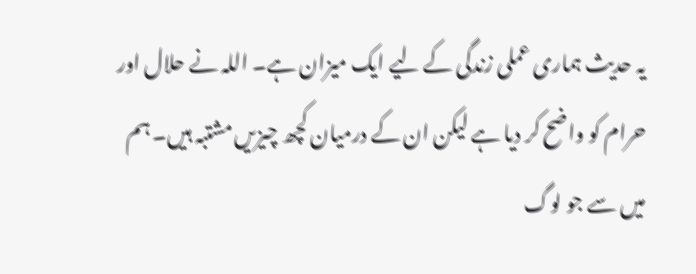یہ حدیث ہماری عملی زندگی کے لیے ایک میزان ہے۔ اللہ نے حلال اور حرام کو واضح کر دیا ہے لیکن ان کے درمیان کچھ چیزیں مشتبہ ہیں۔ ہم میں سے جو لوگ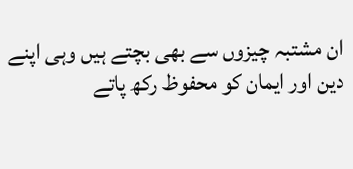ان مشتبہ چیزوں سے بھی بچتے ہیں وہی اپنے دین اور ایمان کو محفوظ رکھ پاتے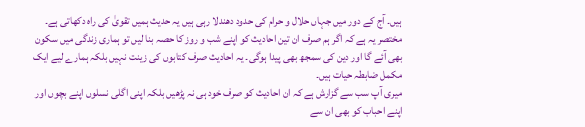ہیں۔ آج کے دور میں جہاں حلال و حرام کی حدود دھندلا رہی ہیں یہ حدیث ہمیں تقویٰ کی راہ دکھاتی ہے۔
مختصر یہ ہے کہ اگر ہم صرف ان تین احادیث کو اپنے شب و روز کا حصہ بنا لیں تو ہماری زندگی میں سکون بھی آئے گا اور دین کی سمجھ بھی پیدا ہوگی۔ یہ احادیث صرف کتابوں کی زینت نہیں بلکہ ہمارے لیے ایک مکمل ضابطہ حیات ہیں۔
میری آپ سب سے گزارش ہے کہ ان احادیث کو صرف خود ہی نہ پڑھیں بلکہ اپنی اگلی نسلوں اپنے بچوں اور اپنے احباب کو بھی ان سے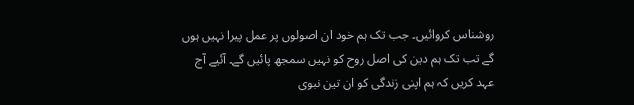روشناس کروائیں۔ جب تک ہم خود ان اصولوں پر عمل پیرا نہیں ہوں گے تب تک ہم دین کی اصل روح کو نہیں سمجھ پائیں گے۔ آئیے آج عہد کریں کہ ہم اپنی زندگی کو ان تین نبوی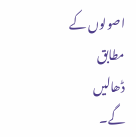اصولوں کے مطابق ڈھالیں گے۔